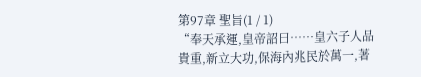第97章 聖旨(1 / 1)
“奉天承運,皇帝詔曰……皇六子人品貴重,新立大功,保海內兆民於萬一,著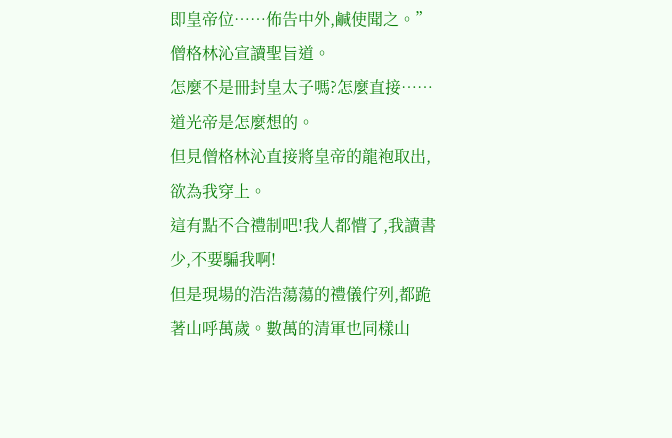即皇帝位……佈告中外,鹹使聞之。”僧格林沁宣讀聖旨道。
怎麼不是冊封皇太子嗎?怎麼直接……道光帝是怎麼想的。
但見僧格林沁直接將皇帝的龍袍取出,欲為我穿上。
這有點不合禮制吧!我人都懵了,我讀書少,不要騙我啊!
但是現場的浩浩蕩蕩的禮儀佇列,都跪著山呼萬歲。數萬的清軍也同樣山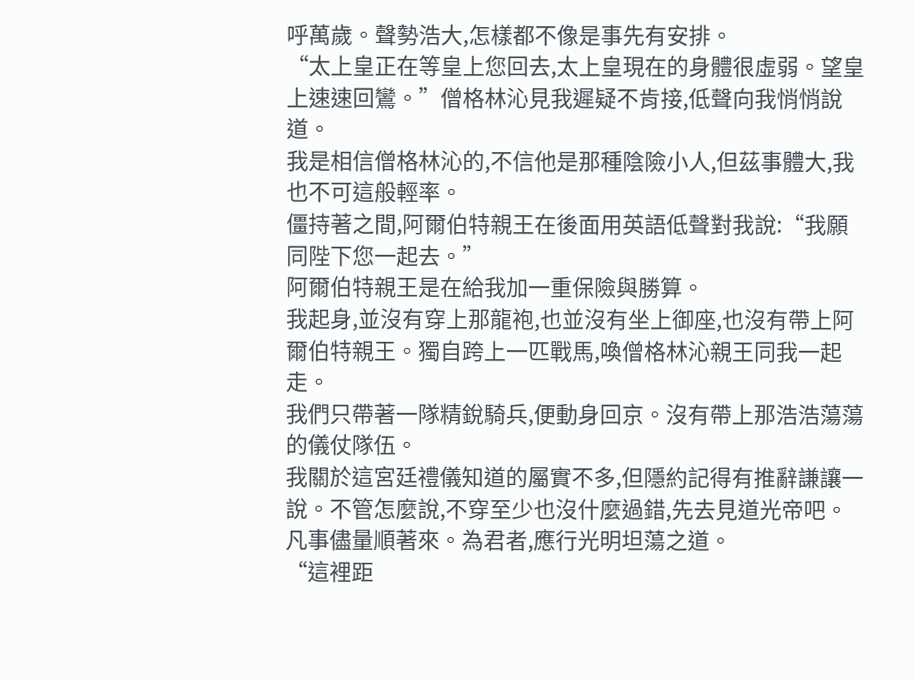呼萬歲。聲勢浩大,怎樣都不像是事先有安排。
“太上皇正在等皇上您回去,太上皇現在的身體很虛弱。望皇上速速回鸞。”僧格林沁見我遲疑不肯接,低聲向我悄悄說道。
我是相信僧格林沁的,不信他是那種陰險小人,但茲事體大,我也不可這般輕率。
僵持著之間,阿爾伯特親王在後面用英語低聲對我說:“我願同陛下您一起去。”
阿爾伯特親王是在給我加一重保險與勝算。
我起身,並沒有穿上那龍袍,也並沒有坐上御座,也沒有帶上阿爾伯特親王。獨自跨上一匹戰馬,喚僧格林沁親王同我一起走。
我們只帶著一隊精銳騎兵,便動身回京。沒有帶上那浩浩蕩蕩的儀仗隊伍。
我關於這宮廷禮儀知道的屬實不多,但隱約記得有推辭謙讓一說。不管怎麼說,不穿至少也沒什麼過錯,先去見道光帝吧。凡事儘量順著來。為君者,應行光明坦蕩之道。
“這裡距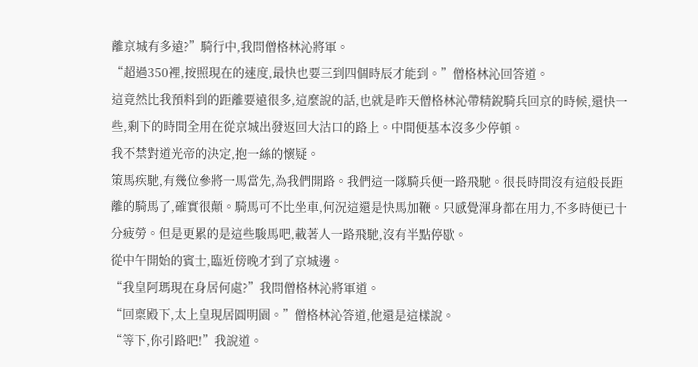離京城有多遠?”騎行中,我問僧格林沁將軍。
“超過350裡,按照現在的速度,最快也要三到四個時辰才能到。”僧格林沁回答道。
這竟然比我預料到的距離要遠很多,這麼說的話,也就是昨天僧格林沁帶精銳騎兵回京的時候,還快一些,剩下的時間全用在從京城出發返回大沽口的路上。中間便基本沒多少停頓。
我不禁對道光帝的決定,抱一絲的懷疑。
策馬疾馳,有幾位參將一馬當先,為我們開路。我們這一隊騎兵便一路飛馳。很長時間沒有這般長距離的騎馬了,確實很顛。騎馬可不比坐車,何況這還是快馬加鞭。只感覺渾身都在用力,不多時便已十分疲勞。但是更累的是這些駿馬吧,載著人一路飛馳,沒有半點停歇。
從中午開始的賓士,臨近傍晚才到了京城邊。
“我皇阿瑪現在身居何處?”我問僧格林沁將軍道。
“回稟殿下,太上皇現居圓明園。”僧格林沁答道,他還是這樣說。
“等下,你引路吧!”我說道。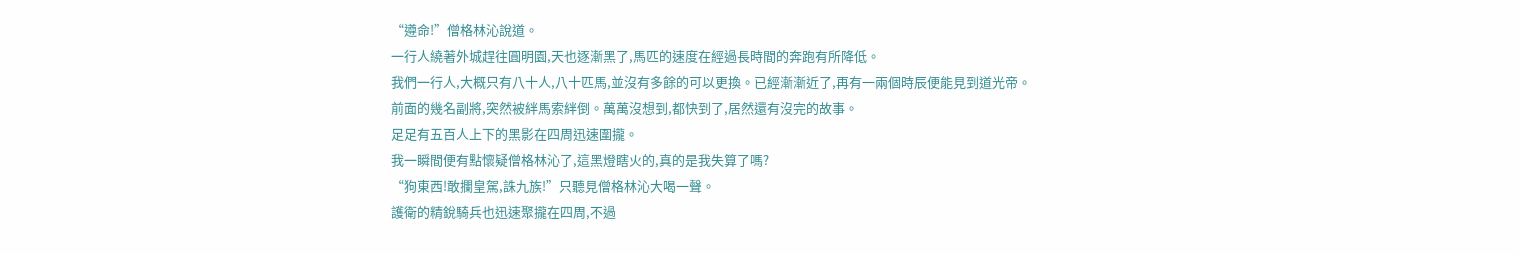“遵命!”僧格林沁說道。
一行人繞著外城趕往圓明園,天也逐漸黑了,馬匹的速度在經過長時間的奔跑有所降低。
我們一行人,大概只有八十人,八十匹馬,並沒有多餘的可以更換。已經漸漸近了,再有一兩個時辰便能見到道光帝。
前面的幾名副將,突然被絆馬索絆倒。萬萬沒想到,都快到了,居然還有沒完的故事。
足足有五百人上下的黑影在四周迅速圍攏。
我一瞬間便有點懷疑僧格林沁了,這黑燈瞎火的,真的是我失算了嗎?
“狗東西!敢攔皇駕,誅九族!”只聽見僧格林沁大喝一聲。
護衛的精銳騎兵也迅速聚攏在四周,不過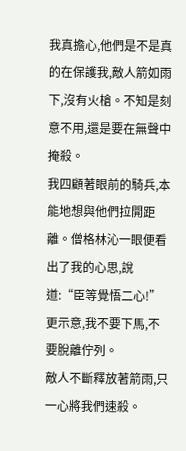我真擔心,他們是不是真的在保護我,敵人箭如雨下,沒有火槍。不知是刻意不用,還是要在無聲中掩殺。
我四顧著眼前的騎兵,本能地想與他們拉開距離。僧格林沁一眼便看出了我的心思,說道:“臣等覺悟二心!”更示意,我不要下馬,不要脫離佇列。
敵人不斷釋放著箭雨,只一心將我們速殺。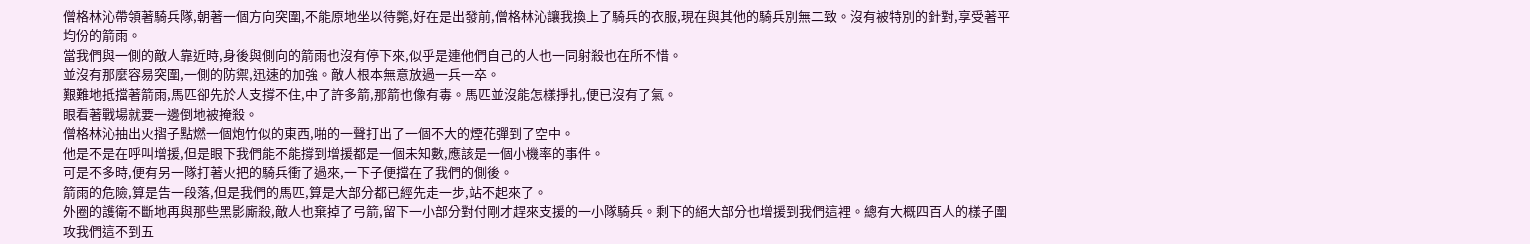僧格林沁帶領著騎兵隊,朝著一個方向突圍,不能原地坐以待斃,好在是出發前,僧格林沁讓我換上了騎兵的衣服,現在與其他的騎兵別無二致。沒有被特別的針對,享受著平均份的箭雨。
當我們與一側的敵人靠近時,身後與側向的箭雨也沒有停下來,似乎是連他們自己的人也一同射殺也在所不惜。
並沒有那麼容易突圍,一側的防禦,迅速的加強。敵人根本無意放過一兵一卒。
艱難地抵擋著箭雨,馬匹卻先於人支撐不住,中了許多箭,那箭也像有毒。馬匹並沒能怎樣掙扎,便已沒有了氣。
眼看著戰場就要一邊倒地被掩殺。
僧格林沁抽出火摺子點燃一個炮竹似的東西,啪的一聲打出了一個不大的煙花彈到了空中。
他是不是在呼叫增援,但是眼下我們能不能撐到增援都是一個未知數,應該是一個小機率的事件。
可是不多時,便有另一隊打著火把的騎兵衝了過來,一下子便擋在了我們的側後。
箭雨的危險,算是告一段落,但是我們的馬匹,算是大部分都已經先走一步,站不起來了。
外圈的護衛不斷地再與那些黑影廝殺,敵人也棄掉了弓箭,留下一小部分對付剛才趕來支援的一小隊騎兵。剩下的絕大部分也增援到我們這裡。總有大概四百人的樣子圍攻我們這不到五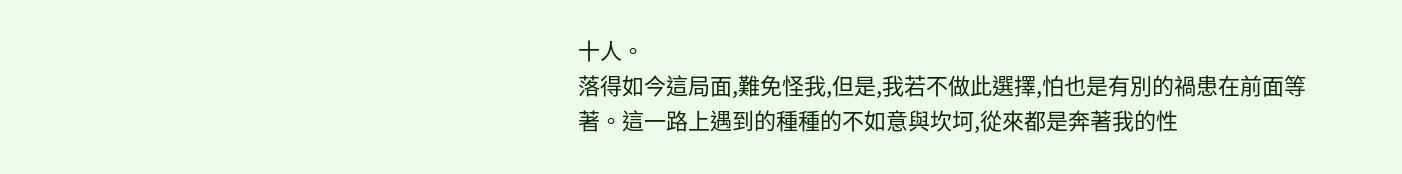十人。
落得如今這局面,難免怪我,但是,我若不做此選擇,怕也是有別的禍患在前面等著。這一路上遇到的種種的不如意與坎坷,從來都是奔著我的性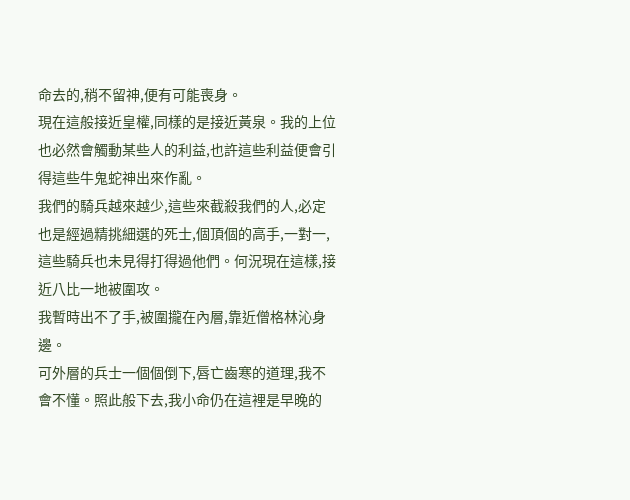命去的,稍不留神,便有可能喪身。
現在這般接近皇權,同樣的是接近黃泉。我的上位也必然會觸動某些人的利益,也許這些利益便會引得這些牛鬼蛇神出來作亂。
我們的騎兵越來越少,這些來截殺我們的人,必定也是經過精挑細選的死士,個頂個的高手,一對一,這些騎兵也未見得打得過他們。何況現在這樣,接近八比一地被圍攻。
我暫時出不了手,被圍攏在內層,靠近僧格林沁身邊。
可外層的兵士一個個倒下,唇亡齒寒的道理,我不會不懂。照此般下去,我小命仍在這裡是早晚的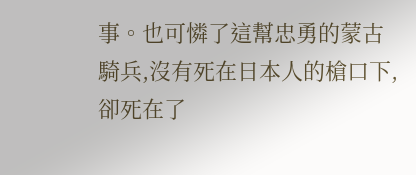事。也可憐了這幫忠勇的蒙古騎兵,沒有死在日本人的槍口下,卻死在了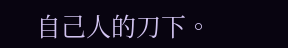自己人的刀下。